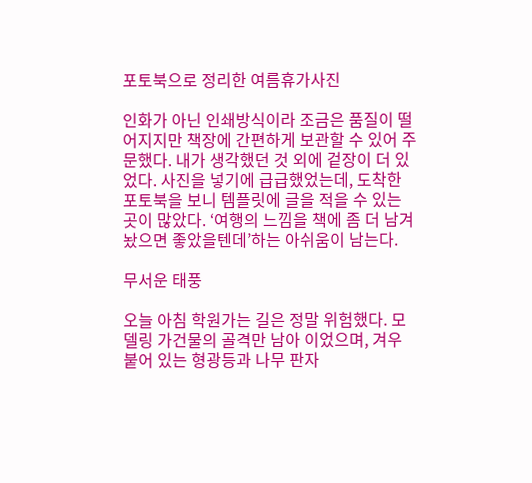포토북으로 정리한 여름휴가사진

인화가 아닌 인쇄방식이라 조금은 품질이 떨어지지만 책장에 간편하게 보관할 수 있어 주문했다. 내가 생각했던 것 외에 겉장이 더 있었다. 사진을 넣기에 급급했었는데, 도착한 포토북을 보니 템플릿에 글을 적을 수 있는 곳이 많았다. ‘여행의 느낌을 책에 좀 더 남겨 놨으면 좋았을텐데’하는 아쉬움이 남는다.

무서운 태풍

오늘 아침 학원가는 길은 정말 위험했다. 모델링 가건물의 골격만 남아 이었으며, 겨우 붙어 있는 형광등과 나무 판자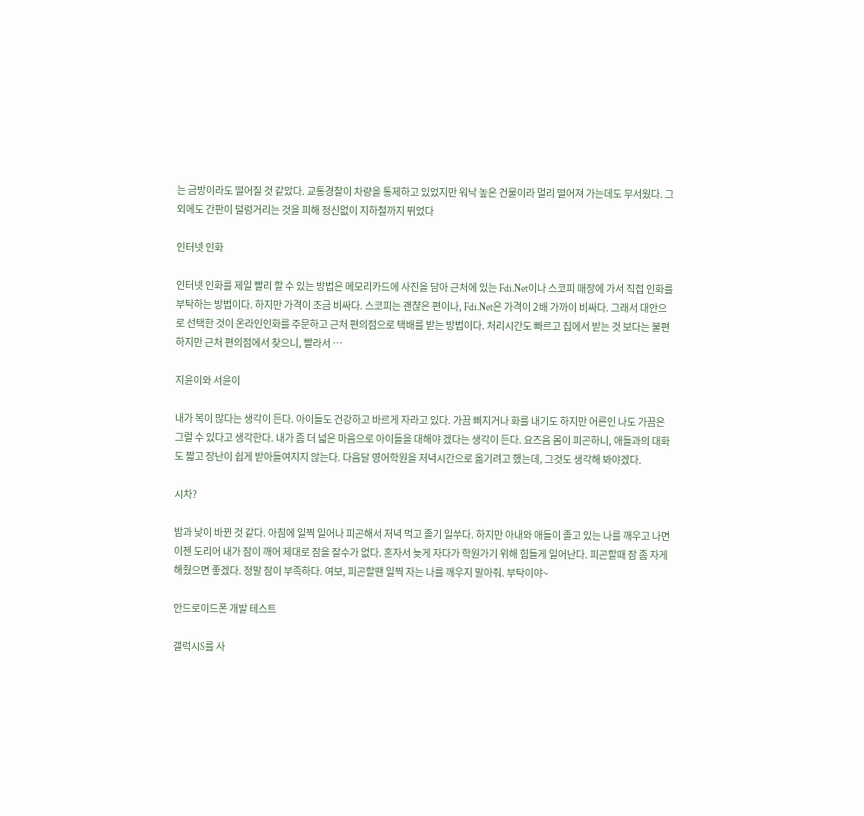는 금방이라도 떨어질 것 같았다. 교통경찰이 차량을 통제하고 있었지만 워낙 높은 건물이라 멀리 떨어져 가는데도 무서웠다. 그외에도 간판이 덜렁거리는 것을 피해 정신없이 지하철까지 뛰었다

인터넷 인화

인터넷 인화를 제일 빨리 할 수 있는 방법은 메모리카드에 사진을 담아 근처에 있는 Fdi.Net이나 스코피 매장에 가서 직접 인화를 부탁하는 방법이다. 하지만 가격이 조금 비싸다. 스코피는 괜챦은 편이나, Fdi.Net은 가격이 2배 가까이 비싸다. 그래서 대안으로 선택한 것이 온라인인화를 주문하고 근처 편의점으로 택배를 받는 방법이다. 처리시간도 빠르고 집에서 받는 것 보다는 불편하지만 근처 편의점에서 찾으니, 빨라서 …

지윤이와 서윤이

내가 복이 많다는 생각이 든다. 아이들도 건강하고 바르게 자라고 있다. 가끔 삐지거나 화를 내기도 하지만 어른인 나도 가끔은 그럴 수 있다고 생각한다. 내가 좀 더 넓은 마음으로 아이들을 대해야 겠다는 생각이 든다. 요즈음 몸이 피곤하니, 애들과의 대화도 짧고 장난이 쉽게 받아들여지지 않는다. 다음달 영어학원을 저녁시간으로 옮기려고 했는데, 그것도 생각해 봐야겠다.

시차?

밤과 낮이 바뀐 것 같다. 아침에 일찍 일어나 피곤해서 저녁 먹고 졸기 일쑤다. 하지만 아내와 애들이 졸고 있는 나를 깨우고 나면 이젠 도리어 내가 잠이 깨어 제대로 잠을 잘수가 없다. 혼자서 늦게 자다가 학원가기 위해 힘들게 일어난다. 피곤할때 잠 좀 자게 해줬으면 좋겠다. 정말 잠이 부족하다. 여보, 피곤할땐 일찍 자는 나를 깨우지 말아줘. 부탁이야~

안드로이드폰 개발 테스트

갤럭시S를 사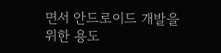면서 안드로이드 개발을 위한 용도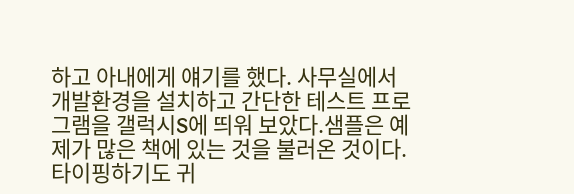하고 아내에게 얘기를 했다. 사무실에서 개발환경을 설치하고 간단한 테스트 프로그램을 갤럭시S에 띄워 보았다.샘플은 예제가 많은 책에 있는 것을 불러온 것이다. 타이핑하기도 귀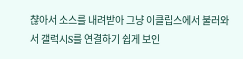챦아서 소스를 내려받아 그냥 이클립스에서 불러와서 갤럭시S를 연결하기 쉽게 보인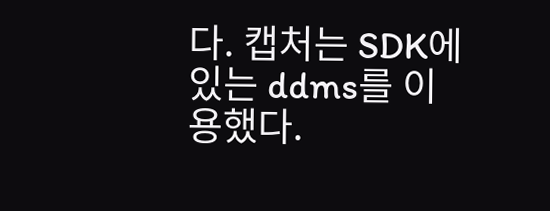다. 캡처는 SDK에 있는 ddms를 이용했다.